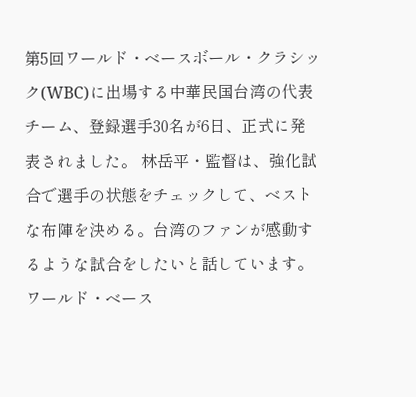第5回ワールド・ベースボール・クラシック(WBC)に出場する中華民国台湾の代表チーム、登録選手30名が6日、正式に発表されました。 林岳平・監督は、強化試合で選手の状態をチェックして、ベストな布陣を決める。台湾のファンが感動するような試合をしたいと話しています。
ワールド・ベース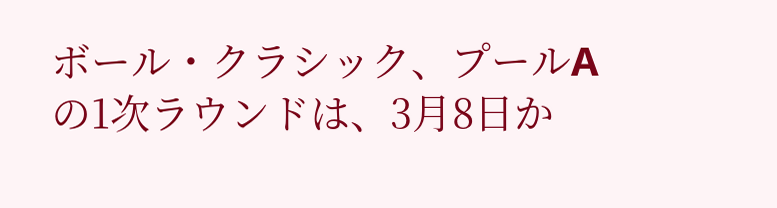ボール・クラシック、プールAの1次ラウンドは、3月8日か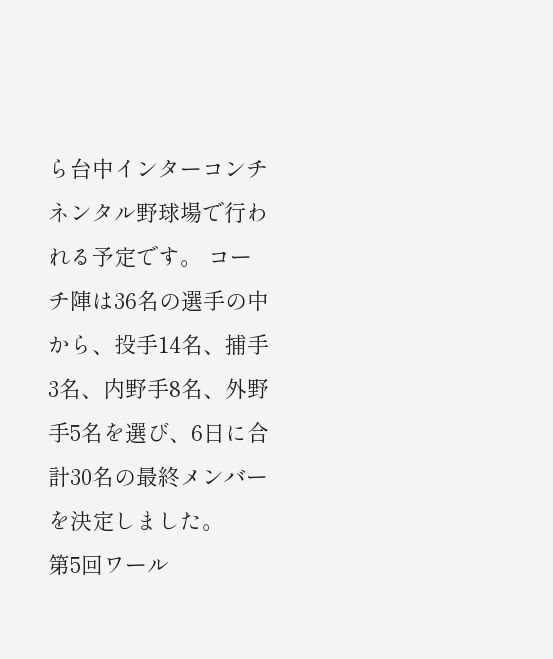ら台中インターコンチネンタル野球場で行われる予定です。 コーチ陣は36名の選手の中から、投手14名、捕手3名、内野手8名、外野手5名を選び、6日に合計30名の最終メンバーを決定しました。
第5回ワール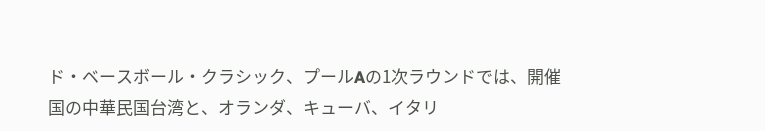ド・ベースボール・クラシック、プールAの1次ラウンドでは、開催国の中華民国台湾と、オランダ、キューバ、イタリ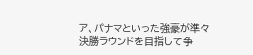ア、パナマといった強豪が準々決勝ラウンドを目指して争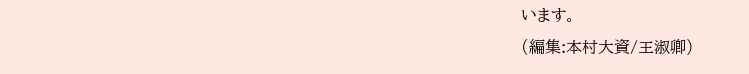います。
(編集:本村大資/王淑卿)